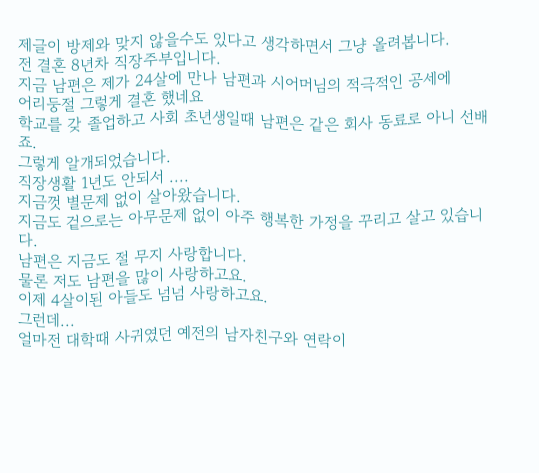제글이 방제와 맞지 않을수도 있다고 생각하면서 그냥 올려봅니다.
전 결혼 8년차 직장주부입니다.
지금 남편은 제가 24살에 만나 남편과 시어머님의 적극적인 공세에
어리둥절 그렇게 결혼 했네요
학교를 갖 졸업하고 사회 초년생일때 남편은 같은 회사 동료로 아니 선배죠.
그렇게 알개되었습니다.
직장생활 1년도 안되서 ....
지금껏 별문제 없이 살아왔습니다.
지금도 겉으로는 아무문제 없이 아주 행복한 가정을 꾸리고 살고 있습니다.
남편은 지금도 절 무지 사랑합니다.
물론 저도 남편을 많이 사랑하고요.
이제 4살이된 아들도 넘넘 사랑하고요.
그런데...
얼마전 대학때 사귀였던 예전의 남자친구와 연락이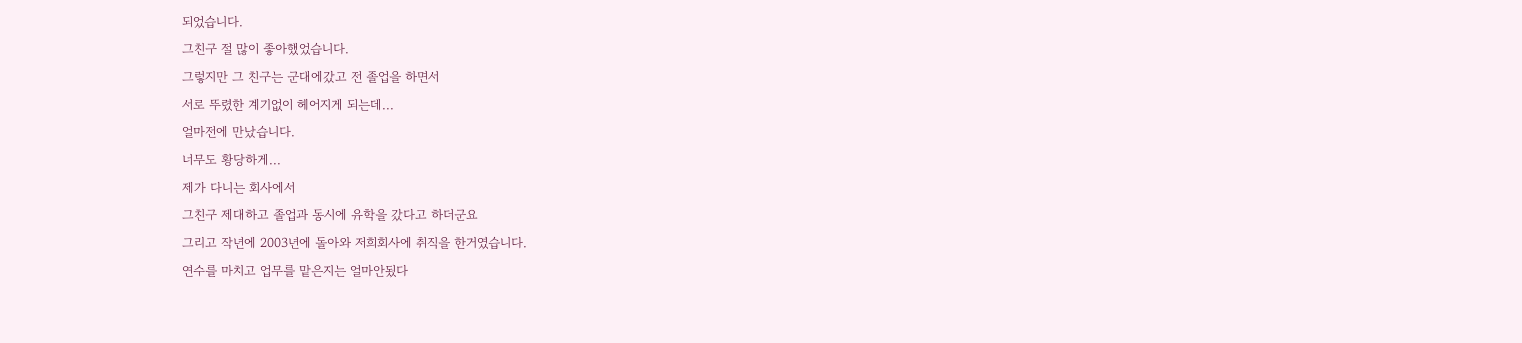되었습니다.
그친구 절 많이 좋아했었습니다.
그렇지만 그 친구는 군대에갔고 전 졸업을 하면서
서로 뚜렸한 계기없이 헤어지게 되는데...
얼마전에 만났습니다.
너무도 황당하게...
제가 다니는 회사에서
그친구 제대하고 졸업과 동시에 유학을 갔다고 하더군요
그리고 작년에 2003년에 돌아와 저희회사에 취직을 한거였습니다.
연수를 마치고 업무를 맡은지는 얼마안됬다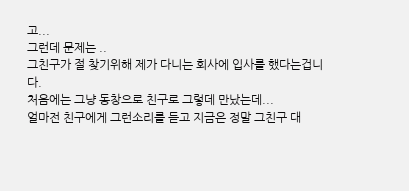고...
그런데 문제는 ..
그친구가 절 찾기위해 제가 다니는 회사에 입사를 했다는겁니다.
처음에는 그냥 동창으로 친구로 그렇데 만났는데...
얼마전 친구에게 그런소리를 듣고 지금은 정말 그친구 대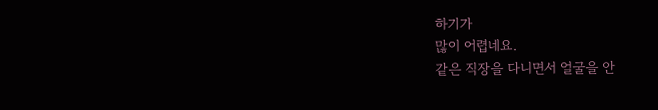하기가
많이 어렵네요.
같은 직장을 다니면서 얼굴을 안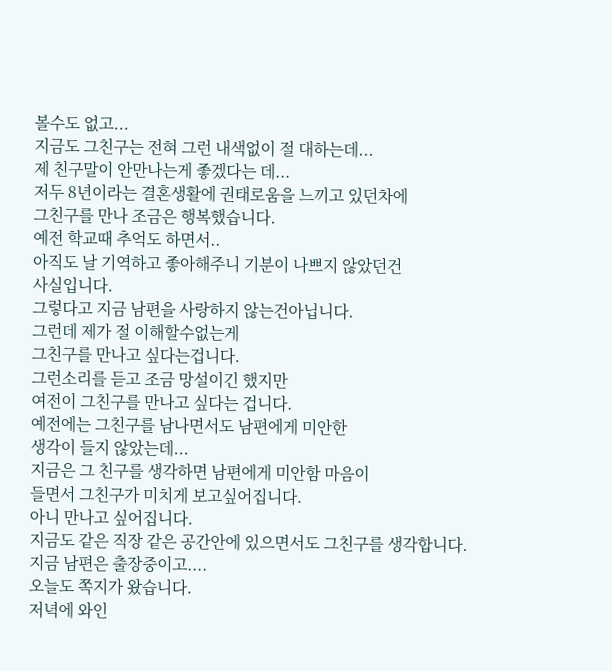볼수도 없고...
지금도 그친구는 전혀 그런 내색없이 절 대하는데...
제 친구말이 안만나는게 좋겠다는 데...
저두 8년이라는 결혼생활에 권태로움을 느끼고 있던차에
그친구를 만나 조금은 행복했습니다.
예전 학교때 추억도 하면서..
아직도 날 기역하고 좋아해주니 기분이 나쁘지 않았던건
사실입니다.
그렇다고 지금 남편을 사랑하지 않는건아닙니다.
그런데 제가 절 이해할수없는게
그친구를 만나고 싶다는겁니다.
그런소리를 듣고 조금 망설이긴 했지만
여전이 그친구를 만나고 싶다는 겁니다.
예전에는 그친구를 남나면서도 남편에게 미안한
생각이 들지 않았는데...
지금은 그 친구를 생각하면 남편에게 미안함 마음이
들면서 그친구가 미치게 보고싶어집니다.
아니 만나고 싶어집니다.
지금도 같은 직장 같은 공간안에 있으면서도 그친구를 생각합니다.
지금 남편은 출장중이고....
오늘도 쪽지가 왔습니다.
저녁에 와인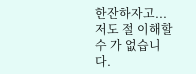한잔하자고...
저도 절 이해할 수 가 없습니다.